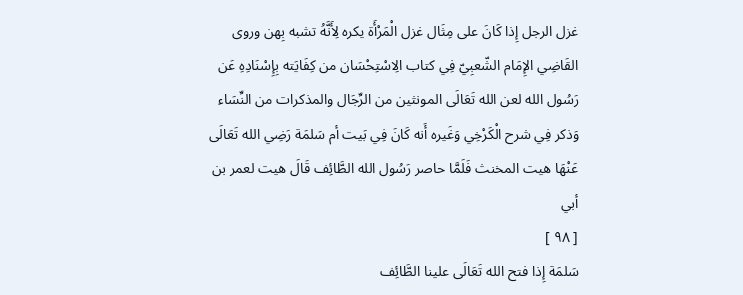غزل الرجل إِذا كَانَ على مِثَال غزل الْمَرْأَة يكره لِأَنَّهُ تشبه بِهن وروى القَاضِي الإِمَام الشّعبِيّ فِي كتاب الِاسْتِحْسَان من كِفَايَته بِإِسْنَادِهِ عَن رَسُول الله لعن الله تَعَالَى المونثين من الرِّجَال والمذكرات من النِّسَاء وَذكر فِي شرح الْكَرْخِي وَغَيره أَنه كَانَ فِي بَيت أم سَلمَة رَضِي الله تَعَالَى عَنْهَا هيت المخنث فَلَمَّا حاصر رَسُول الله الطَّائِف قَالَ هيت لعمر بن أبي
[ ٩٨ ]
سَلمَة إِذا فتح الله تَعَالَى علينا الطَّائِف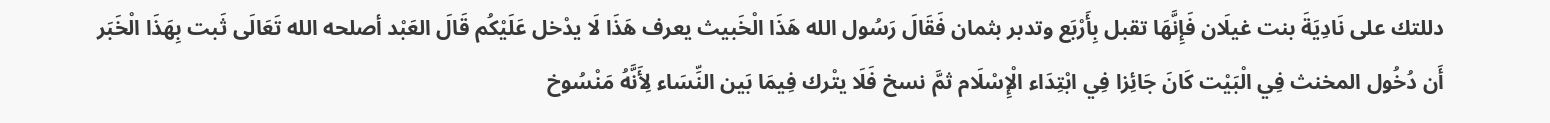دللتك على نَادِيَةَ بنت غيلَان فَإِنَّهَا تقبل بِأَرْبَع وتدبر بثمان فَقَالَ رَسُول الله هَذَا الْخَبيث يعرف هَذَا لَا يدْخل عَلَيْكُم قَالَ العَبْد أصلحه الله تَعَالَى ثَبت بِهَذَا الْخَبَر أَن دُخُول المخنث فِي الْبَيْت كَانَ جَائِزا فِي ابْتِدَاء الْإِسْلَام ثمَّ نسخ فَلَا يتْرك فِيمَا بَين النِّسَاء لِأَنَّهُ مَنْسُوخ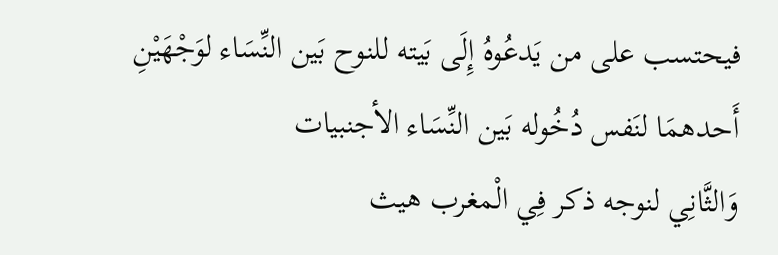فيحتسب على من يَدعُوهُ إِلَى بَيته للنوح بَين النِّسَاء لوَجْهَيْنِ
أَحدهمَا لنَفس دُخُوله بَين النِّسَاء الأجنبيات
وَالثَّانِي لنوجه ذكر فِي الْمغرب هيث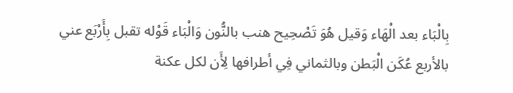بِالْبَاء بعد الْهَاء وَقيل هُوَ تَصْحِيح هنب بالنُّون وَالْبَاء قَوْله تقبل بِأَرْبَع عني بالأربع عُكَن الْبَطن وبالثماني فِي أطرافها لِأَن لكل عكنة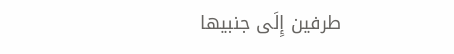طرفين إِلَى جنبيها